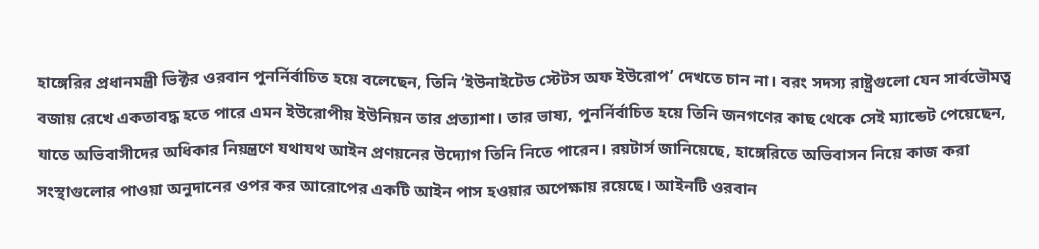হাঙ্গেরির প্রধানমন্ত্রী ভিক্টর ওরবান পুনর্নির্বাচিত হয়ে বলেছেন, তিনি ‘ইউনাইটেড স্টেটস অফ ইউরোপ’ দেখতে চান না। বরং সদস্য রাষ্ট্রগুলো যেন সার্বভৌমত্ব বজায় রেখে একতাবদ্ধ হতে পারে এমন ইউরোপীয় ইউনিয়ন তার প্রত্যাশা। তার ভাষ্য, পুনর্নির্বাচিত হয়ে তিনি জনগণের কাছ থেকে সেই ম্যান্ডেট পেয়েছেন, যাতে অভিবাসীদের অধিকার নিয়ন্ত্রণে যথাযথ আইন প্রণয়নের উদ্যোগ তিনি নিতে পারেন। রয়টার্স জানিয়েছে, হাঙ্গেরিতে অভিবাসন নিয়ে কাজ করা সংস্থাগুলোর পাওয়া অনুদানের ওপর কর আরোপের একটি আইন পাস হওয়ার অপেক্ষায় রয়েছে। আইনটি ওরবান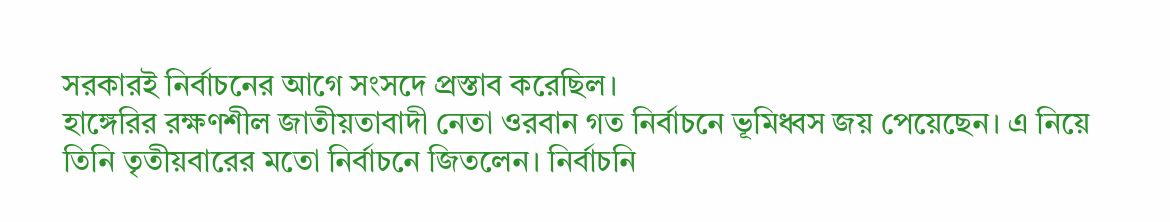সরকারই নির্বাচনের আগে সংসদে প্রস্তাব করেছিল।
হাঙ্গেরির রক্ষণশীল জাতীয়তাবাদী নেতা ওরবান গত নির্বাচনে ভূমিধ্বস জয় পেয়েছেন। এ নিয়ে তিনি তৃতীয়বারের মতো নির্বাচনে জিতলেন। নির্বাচনি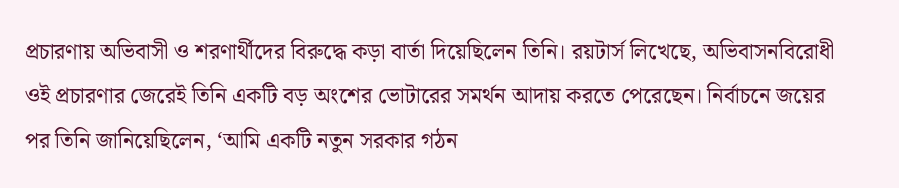প্রচারণায় অভিবাসী ও শরণার্থীদের বিরুদ্ধে কড়া বার্তা দিয়েছিলেন তিনি। রয়টার্স লিখেছে, অভিবাসনবিরোধী ওই প্রচারণার জেরেই তিনি একটি বড় অংশের ভোটারের সমর্থন আদায় করতে পেরেছেন। নির্বাচনে জয়ের পর তিনি জানিয়েছিলেন, ‘আমি একটি নতুন সরকার গঠন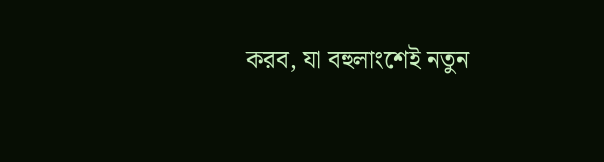করব, যা বহুলাংশেই নতুন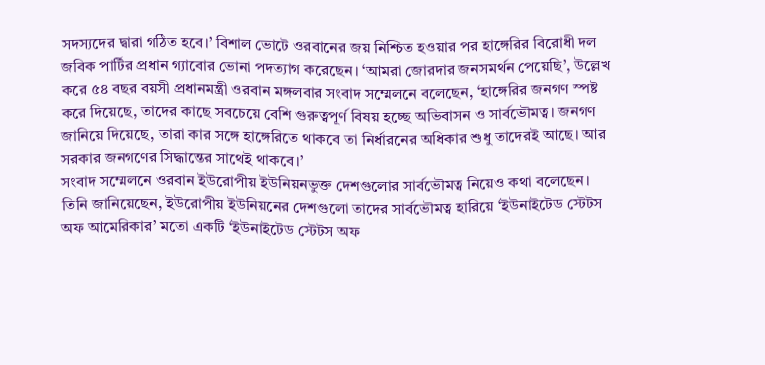সদস্যদের দ্বারা গঠিত হবে।’ বিশাল ভোটে ওরবানের জয় নিশ্চিত হওয়ার পর হাঙ্গেরির বিরোধী দল জবিক পার্টির প্রধান গ্যাবোর ভোনা পদত্যাগ করেছেন। ‘আমরা জোরদার জনসমর্থন পেয়েছি’, উল্লেখ করে ৫৪ বছর বয়সী প্রধানমন্ত্রী ওরবান মঙ্গলবার সংবাদ সম্মেলনে বলেছেন, ‘হাঙ্গেরির জনগণ স্পষ্ট করে দিয়েছে, তাদের কাছে সবচেয়ে বেশি গুরুত্বপূর্ণ বিষয় হচ্ছে অভিবাসন ও সার্বভৌমত্ব। জনগণ জানিয়ে দিয়েছে, তারা কার সঙ্গে হাঙ্গেরিতে থাকবে তা নির্ধারনের অধিকার শুধু তাদেরই আছে। আর সরকার জনগণের সিদ্ধান্তের সাথেই থাকবে।’
সংবাদ সম্মেলনে ওরবান ইউরোপীয় ইউনিয়নভুক্ত দেশগুলোর সার্বভৌমত্ব নিয়েও কথা বলেছেন। তিনি জানিয়েছেন, ইউরোপীয় ইউনিয়নের দেশগুলো তাদের সার্বভৌমত্ব হারিয়ে ‘ইউনাইটেড স্টেটস অফ আমেরিকার’ মতো একটি ‘ইউনাইটেড স্টেটস অফ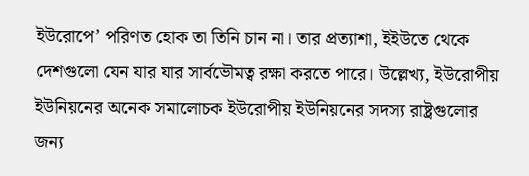ইউরোপে’ পরিণত হোক তা তিনি চান না। তার প্রত্যাশা, ইইউতে থেকে দেশগুলো যেন যার যার সার্বভৌমত্ব রক্ষা করতে পারে। উল্লেখ্য, ইউরোপীয় ইউনিয়নের অনেক সমালোচক ইউরোপীয় ইউনিয়নের সদস্য রাষ্ট্রগুলোর জন্য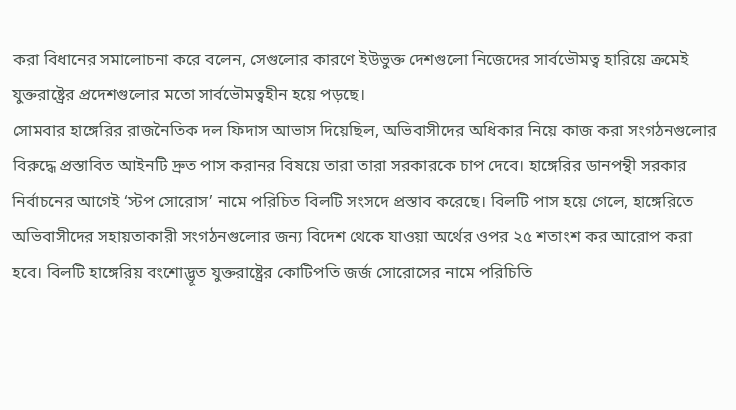করা বিধানের সমালোচনা করে বলেন, সেগুলোর কারণে ইউভুক্ত দেশগুলো নিজেদের সার্বভৌমত্ব হারিয়ে ক্রমেই যুক্তরাষ্ট্রের প্রদেশগুলোর মতো সার্বভৌমত্বহীন হয়ে পড়ছে।
সোমবার হাঙ্গেরির রাজনৈতিক দল ফিদাস আভাস দিয়েছিল, অভিবাসীদের অধিকার নিয়ে কাজ করা সংগঠনগুলোর বিরুদ্ধে প্রস্তাবিত আইনটি দ্রুত পাস করানর বিষয়ে তারা তারা সরকারকে চাপ দেবে। হাঙ্গেরির ডানপন্থী সরকার নির্বাচনের আগেই ‘স্টপ সোরোস’ নামে পরিচিত বিলটি সংসদে প্রস্তাব করেছে। বিলটি পাস হয়ে গেলে, হাঙ্গেরিতে অভিবাসীদের সহায়তাকারী সংগঠনগুলোর জন্য বিদেশ থেকে যাওয়া অর্থের ওপর ২৫ শতাংশ কর আরোপ করা হবে। বিলটি হাঙ্গেরিয় বংশোদ্ভূত যুক্তরাষ্ট্রের কোটিপতি জর্জ সোরোসের নামে পরিচিতি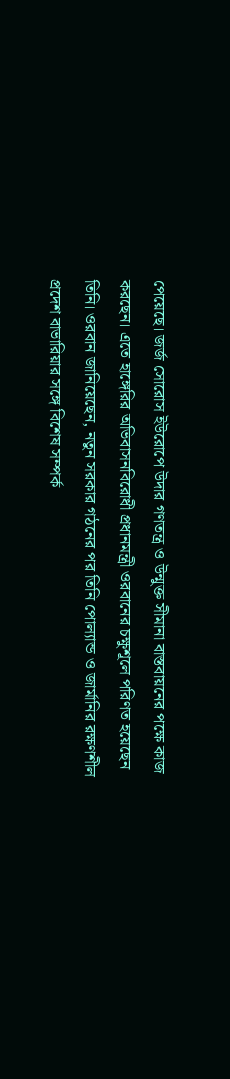পেয়েছে। জর্জ সোরোস ইউরোপে উদার গণতন্ত্র ও উন্মুক্ত সীমানা বাস্তবায়নের পক্ষে কাজ করছেন। এতে হাঙ্গেরির অভিবাসনবিরোধী প্রধানমন্ত্রী ওরবানের চক্ষুশূলে পরিণত হয়েছেন তিনি। ওরবান জানিয়েছেন, নতুন সরকার গঠনের পর তিনি পোল্যান্ড ও জার্মানির রক্ষণশীল প্রদেশ বাভারিয়ার সঙ্গে বিশেষ সম্পর্ক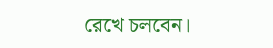রেখে চলবেন।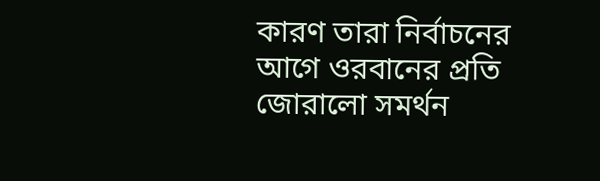কারণ তারা নির্বাচনের আগে ওরবানের প্রতি জোরালো সমর্থন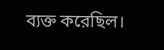ব্যক্ত করেছিল।